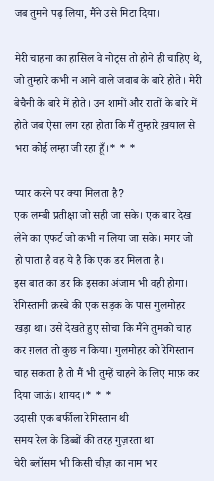जब तुमने पढ़ लिया, मैंने उसे मिटा दिया।

मेरी चाहना का हासिल वे नोट्स तो होने ही चाहिए थे, जो तुम्हारे कभी न आने वाले जवाब के बारे होते। मेरी बेचैनी के बारे में होते। उन शामों और रातों के बारे में होते जब ऐसा लग रहा होता कि मैं तुम्हारे ख़याल से भरा कोई लम्हा जी रहा हूँ।* * *

प्यार करने पर क्या मिलता है?
एक लम्बी प्रतीक्षा जो सही जा सके। एक बार देख लेने का एफर्ट जो कभी न लिया जा सके। मगर जो हो पाता है वह ये है कि एक डर मिलता है।
इस बात का डर कि इसका अंजाम भी वही होगा।
रेगिस्तानी क़स्बे की एक सड़क के पास गुलमोहर खड़ा था। उसे देखते हुए सोचा कि मैंने तुमको चाह कर ग़लत तो कुछ न किया। गुलमोहर को रेगिस्तान चाह सकता है तो मैं भी तुम्हें चाहने के लिए माफ़ कर दिया जाऊं। शायद।* * *
उदासी एक बर्फीला रेगिस्तान थी
समय रेल के डिब्बों की तरह गुज़रता था
चेरी ब्लॉसम भी किसी चीज़ का नाम भर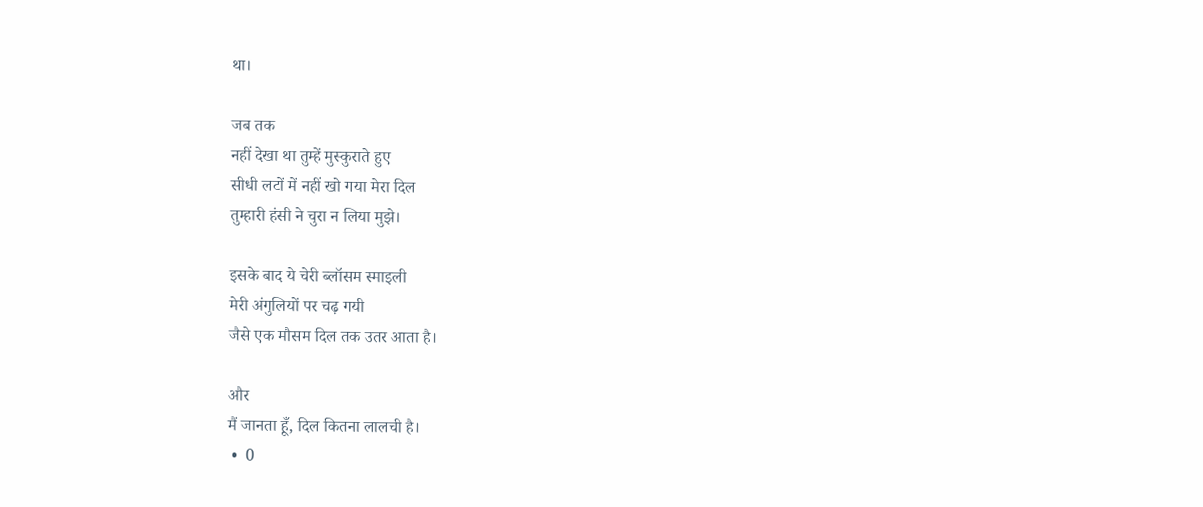था।

जब तक
नहीं देखा था तुम्हें मुस्कुराते हुए
सीधी लटों में नहीं खो गया मेरा दिल
तुम्हारी हंसी ने चुरा न लिया मुझे।

इसके बाद ये चेरी ब्लॉसम स्माइली
मेरी अंगुलियों पर चढ़ गयी
जैसे एक मौसम दिल तक उतर आता है।

और
मैं जानता हूँ, दिल कितना लालची है।
 •  0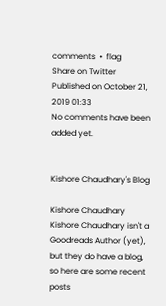comments  •  flag
Share on Twitter
Published on October 21, 2019 01:33
No comments have been added yet.


Kishore Chaudhary's Blog

Kishore Chaudhary
Kishore Chaudhary isn't a Goodreads Author (yet), but they do have a blog, so here are some recent posts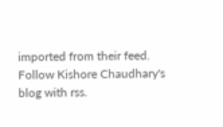imported from their feed.
Follow Kishore Chaudhary's blog with rss.